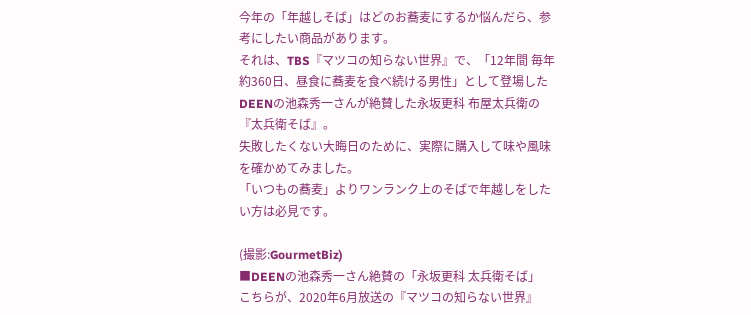今年の「年越しそば」はどのお蕎麦にするか悩んだら、参考にしたい商品があります。
それは、TBS『マツコの知らない世界』で、「12年間 毎年約360日、昼食に蕎麦を食べ続ける男性」として登場したDEENの池森秀一さんが絶賛した永坂更科 布屋太兵衛の『太兵衛そば』。
失敗したくない大晦日のために、実際に購入して味や風味を確かめてみました。
「いつもの蕎麦」よりワンランク上のそばで年越しをしたい方は必見です。

(撮影:GourmetBiz)
■DEENの池森秀一さん絶賛の「永坂更科 太兵衛そば」
こちらが、2020年6月放送の『マツコの知らない世界』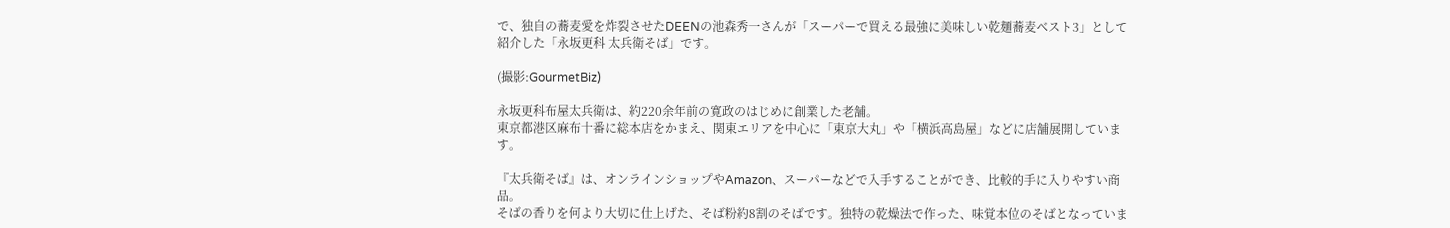で、独自の蕎麦愛を炸裂させたDEENの池森秀一さんが「スーパーで買える最強に美味しい乾麺蕎麦ベスト3」として紹介した「永坂更科 太兵衛そば」です。

(撮影:GourmetBiz)

永坂更科布屋太兵衛は、約220余年前の寛政のはじめに創業した老舗。
東京都港区麻布十番に総本店をかまえ、関東エリアを中心に「東京大丸」や「横浜高島屋」などに店舗展開しています。

『太兵衛そば』は、オンラインショップやAmazon、スーパーなどで入手することができ、比較的手に入りやすい商品。
そばの香りを何より大切に仕上げた、そば粉約8割のそばです。独特の乾燥法で作った、味覚本位のそばとなっていま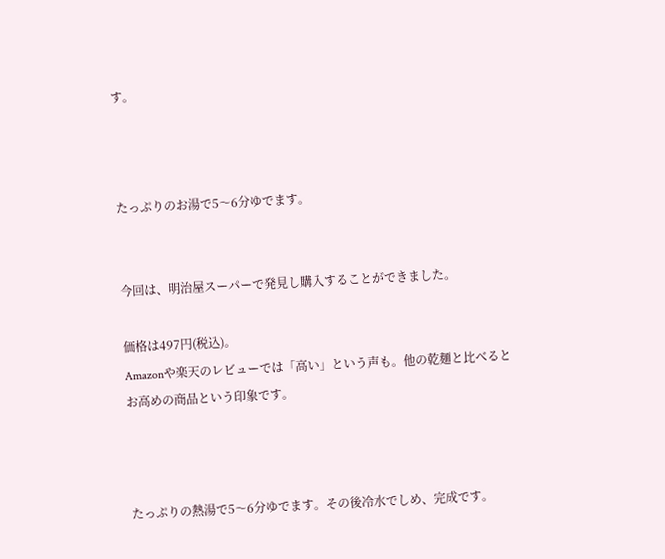す。



たっぷりのお湯で5〜6分ゆでます。


今回は、明治屋スーパーで発見し購入することができました。

価格は497円(税込)。
Amazonや楽天のレビューでは「高い」という声も。他の乾麺と比べるとお高めの商品という印象です。



たっぷりの熱湯で5〜6分ゆでます。その後冷水でしめ、完成です。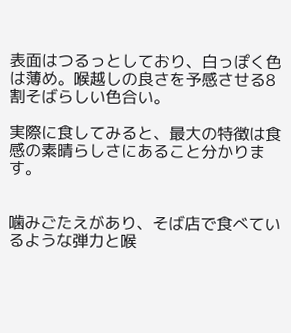表面はつるっとしており、白っぽく色は薄め。喉越しの良さを予感させる8割そばらしい色合い。

実際に食してみると、最大の特徴は食感の素晴らしさにあること分かります。


噛みごたえがあり、そば店で食べているような弾力と喉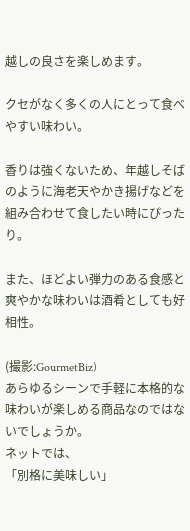越しの良さを楽しめます。

クセがなく多くの人にとって食べやすい味わい。

香りは強くないため、年越しそばのように海老天やかき揚げなどを組み合わせて食したい時にぴったり。

また、ほどよい弾力のある食感と爽やかな味わいは酒肴としても好相性。

(撮影:GourmetBiz)
あらゆるシーンで手軽に本格的な味わいが楽しめる商品なのではないでしょうか。
ネットでは、
「別格に美味しい」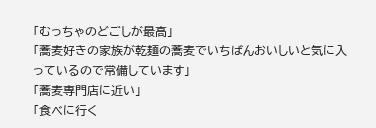「むっちゃのどごしが最高」
「蕎麦好きの家族が乾麺の蕎麦でいちばんおいしいと気に入っているので常備しています」
「蕎麦専門店に近い」
「食べに行く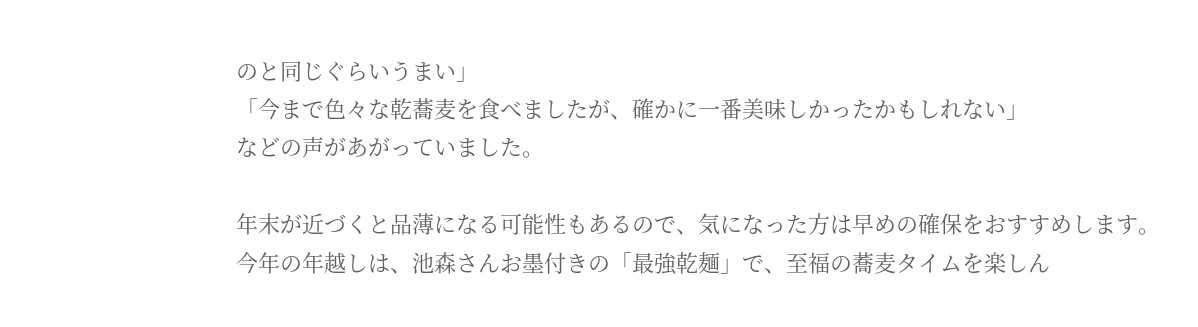のと同じぐらいうまい」
「今まで色々な乾蕎麦を食べましたが、確かに一番美味しかったかもしれない」
などの声があがっていました。

年末が近づくと品薄になる可能性もあるので、気になった方は早めの確保をおすすめします。
今年の年越しは、池森さんお墨付きの「最強乾麺」で、至福の蕎麦タイムを楽しん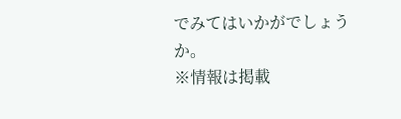でみてはいかがでしょうか。
※情報は掲載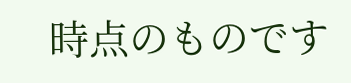時点のものです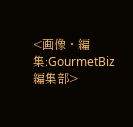<画像・編集:GourmetBiz編集部>